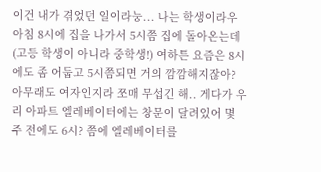이건 내가 겪었던 일이라눙... 나는 학생이라우 아침 8시에 집을 나가서 5시쯤 집에 돌아온는데 (고등 학생이 아니라 중학생!) 여하튼 요즘은 8시에도 좀 어둡고 5시쯤되면 거의 깜깜해지잖아? 아무래도 여자인지라 쪼매 무섭긴 해.. 게다가 우리 아파트 엘레베이터에는 창문이 달려있어 몇 주 전에도 6시? 쯤에 엘레베이터를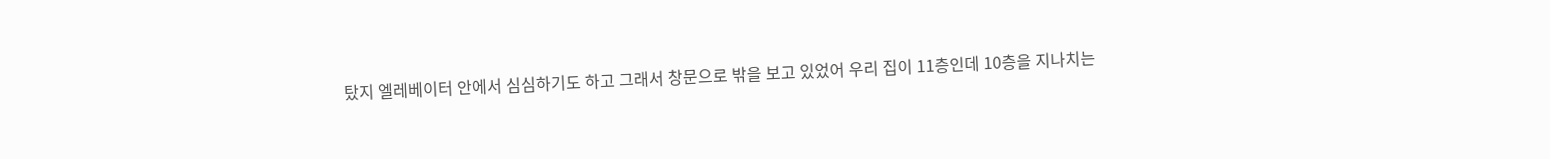탔지 엘레베이터 안에서 심심하기도 하고 그래서 창문으로 밖을 보고 있었어 우리 집이 11층인데 10층을 지나치는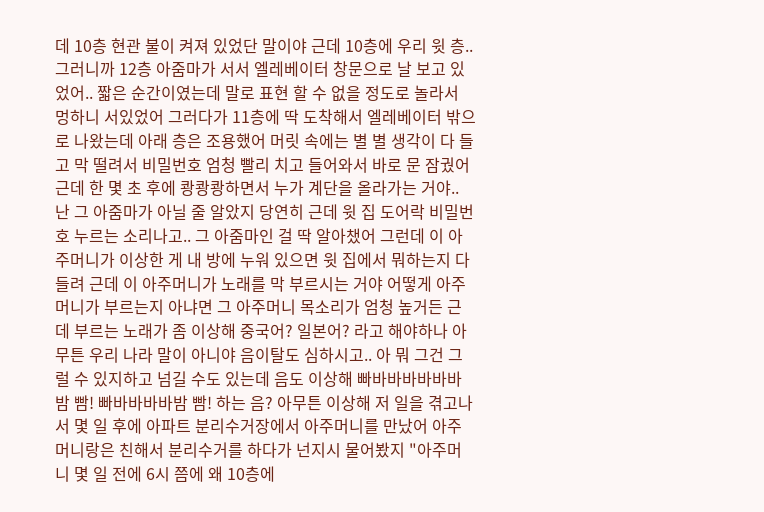데 10층 현관 불이 켜져 있었단 말이야 근데 10층에 우리 윗 층.. 그러니까 12층 아줌마가 서서 엘레베이터 창문으로 날 보고 있었어.. 짧은 순간이였는데 말로 표현 할 수 없을 정도로 놀라서 멍하니 서있었어 그러다가 11층에 딱 도착해서 엘레베이터 밖으로 나왔는데 아래 층은 조용했어 머릿 속에는 별 별 생각이 다 들고 막 떨려서 비밀번호 엄청 빨리 치고 들어와서 바로 문 잠궜어 근데 한 몇 초 후에 쾅쾅쾅하면서 누가 계단을 올라가는 거야.. 난 그 아줌마가 아닐 줄 알았지 당연히 근데 윗 집 도어락 비밀번호 누르는 소리나고.. 그 아줌마인 걸 딱 알아챘어 그런데 이 아주머니가 이상한 게 내 방에 누워 있으면 윗 집에서 뭐하는지 다 들려 근데 이 아주머니가 노래를 막 부르시는 거야 어떻게 아주머니가 부르는지 아냐면 그 아주머니 목소리가 엄청 높거든 근데 부르는 노래가 좀 이상해 중국어? 일본어? 라고 해야하나 아무튼 우리 나라 말이 아니야 음이탈도 심하시고.. 아 뭐 그건 그럴 수 있지하고 넘길 수도 있는데 음도 이상해 빠바바바바바바밤 빰! 빠바바바바밤 빰! 하는 음? 아무튼 이상해 저 일을 겪고나서 몇 일 후에 아파트 분리수거장에서 아주머니를 만났어 아주머니랑은 친해서 분리수거를 하다가 넌지시 물어봤지 "아주머니 몇 일 전에 6시 쯤에 왜 10층에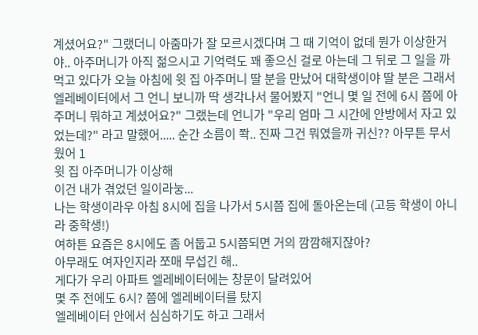계셨어요?" 그랬더니 아줌마가 잘 모르시겠다며 그 때 기억이 없데 뭔가 이상한거야.. 아주머니가 아직 젊으시고 기억력도 꽤 좋으신 걸로 아는데 그 뒤로 그 일을 까먹고 있다가 오늘 아침에 윗 집 아주머니 딸 분을 만났어 대학생이야 딸 분은 그래서 엘레베이터에서 그 언니 보니까 딱 생각나서 물어봤지 "언니 몇 일 전에 6시 쯤에 아주머니 뭐하고 계셨어요?" 그랬는데 언니가 "우리 엄마 그 시간에 안방에서 자고 있었는데?" 라고 말했어..... 순간 소름이 쫙.. 진짜 그건 뭐였을까 귀신?? 아무튼 무서웠어 1
윗 집 아주머니가 이상해
이건 내가 겪었던 일이라눙...
나는 학생이라우 아침 8시에 집을 나가서 5시쯤 집에 돌아온는데 (고등 학생이 아니라 중학생!)
여하튼 요즘은 8시에도 좀 어둡고 5시쯤되면 거의 깜깜해지잖아?
아무래도 여자인지라 쪼매 무섭긴 해..
게다가 우리 아파트 엘레베이터에는 창문이 달려있어
몇 주 전에도 6시? 쯤에 엘레베이터를 탔지
엘레베이터 안에서 심심하기도 하고 그래서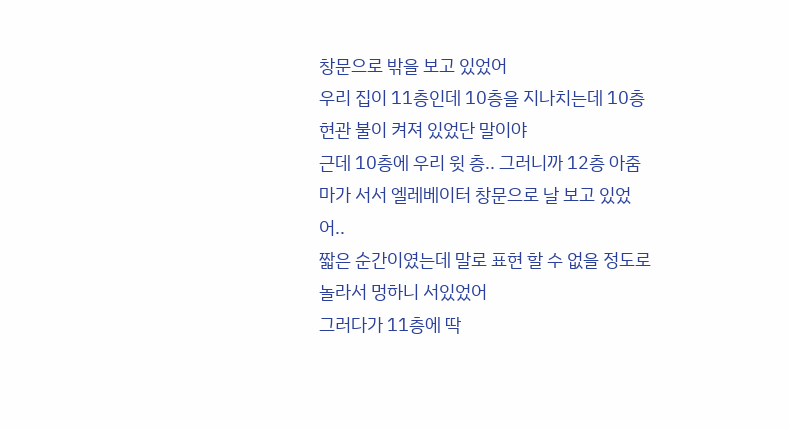창문으로 밖을 보고 있었어
우리 집이 11층인데 10층을 지나치는데 10층 현관 불이 켜져 있었단 말이야
근데 10층에 우리 윗 층.. 그러니까 12층 아줌마가 서서 엘레베이터 창문으로 날 보고 있었어..
짧은 순간이였는데 말로 표현 할 수 없을 정도로 놀라서 멍하니 서있었어
그러다가 11층에 딱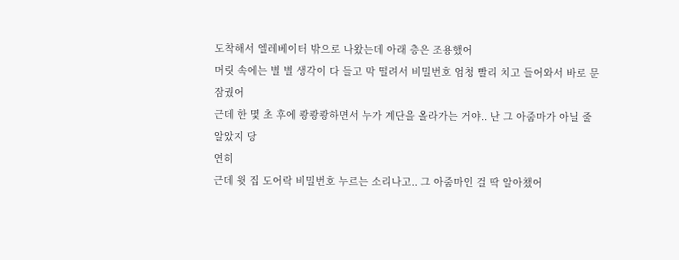도착해서 엘레베이터 밖으로 나왔는데 아래 층은 조용했어
머릿 속에는 별 별 생각이 다 들고 막 떨려서 비밀번호 엄청 빨리 치고 들어와서 바로 문 잠궜어
근데 한 몇 초 후에 쾅쾅쾅하면서 누가 계단을 올라가는 거야.. 난 그 아줌마가 아닐 줄 알았지 당
연히
근데 윗 집 도어락 비밀번호 누르는 소리나고.. 그 아줌마인 걸 딱 알아챘어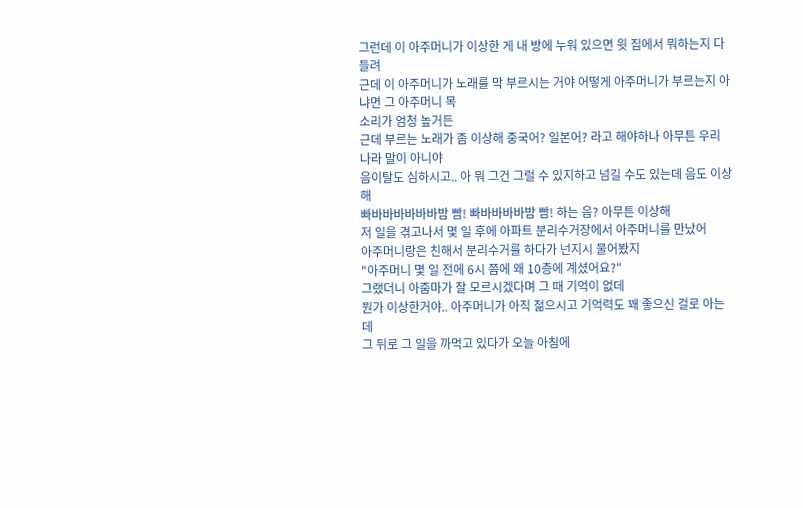그런데 이 아주머니가 이상한 게 내 방에 누워 있으면 윗 집에서 뭐하는지 다 들려
근데 이 아주머니가 노래를 막 부르시는 거야 어떻게 아주머니가 부르는지 아냐면 그 아주머니 목
소리가 엄청 높거든
근데 부르는 노래가 좀 이상해 중국어? 일본어? 라고 해야하나 아무튼 우리 나라 말이 아니야
음이탈도 심하시고.. 아 뭐 그건 그럴 수 있지하고 넘길 수도 있는데 음도 이상해
빠바바바바바바밤 빰! 빠바바바바밤 빰! 하는 음? 아무튼 이상해
저 일을 겪고나서 몇 일 후에 아파트 분리수거장에서 아주머니를 만났어
아주머니랑은 친해서 분리수거를 하다가 넌지시 물어봤지
"아주머니 몇 일 전에 6시 쯤에 왜 10층에 계셨어요?"
그랬더니 아줌마가 잘 모르시겠다며 그 때 기억이 없데
뭔가 이상한거야.. 아주머니가 아직 젊으시고 기억력도 꽤 좋으신 걸로 아는데
그 뒤로 그 일을 까먹고 있다가 오늘 아침에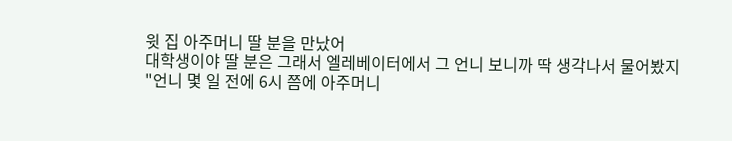윗 집 아주머니 딸 분을 만났어
대학생이야 딸 분은 그래서 엘레베이터에서 그 언니 보니까 딱 생각나서 물어봤지
"언니 몇 일 전에 6시 쯤에 아주머니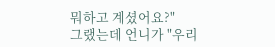뭐하고 계셨어요?"
그랬는데 언니가 "우리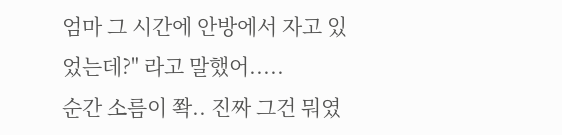엄마 그 시간에 안방에서 자고 있었는데?" 라고 말했어.....
순간 소름이 쫙.. 진짜 그건 뭐였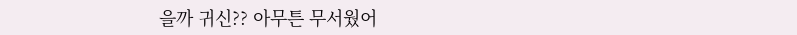을까 귀신?? 아무튼 무서웠어